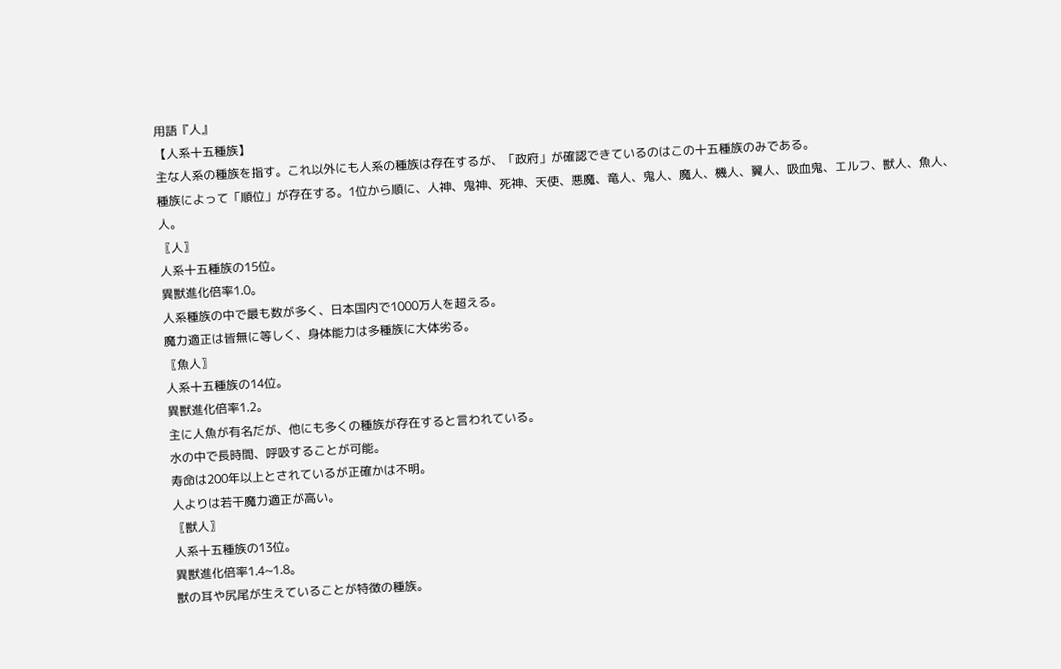用語『人』
【人系十五種族】
主な人系の種族を指す。これ以外にも人系の種族は存在するが、「政府」が確認できているのはこの十五種族のみである。
種族によって「順位」が存在する。1位から順に、人神、鬼神、死神、天使、悪魔、竜人、鬼人、魔人、機人、翼人、吸血鬼、エルフ、獣人、魚人、人。
〖人〗
人系十五種族の15位。
異獣進化倍率1.0。
人系種族の中で最も数が多く、日本国内で1000万人を超える。
魔力適正は皆無に等しく、身体能力は多種族に大体劣る。
〖魚人〗
人系十五種族の14位。
異獣進化倍率1.2。
主に人魚が有名だが、他にも多くの種族が存在すると言われている。
水の中で長時間、呼吸することが可能。
寿命は200年以上とされているが正確かは不明。
人よりは若干魔力適正が高い。
〖獣人〗
人系十五種族の13位。
異獣進化倍率1.4~1.8。
獣の耳や尻尾が生えていることが特徴の種族。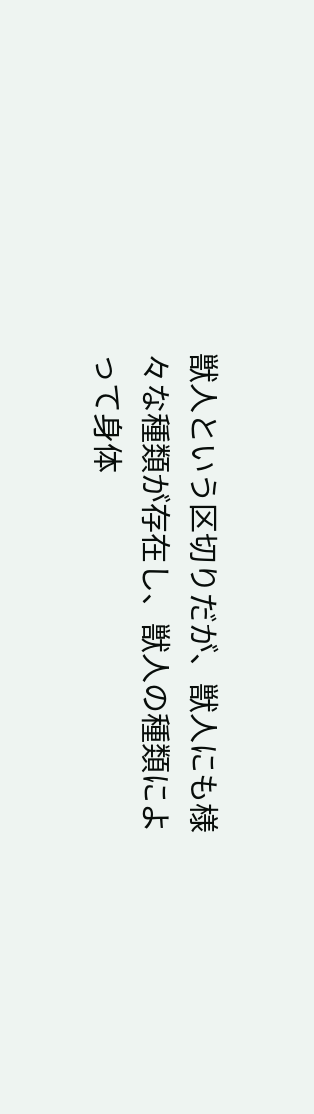獣人という区切りだが、獣人にも様々な種類が存在し、獣人の種類によって身体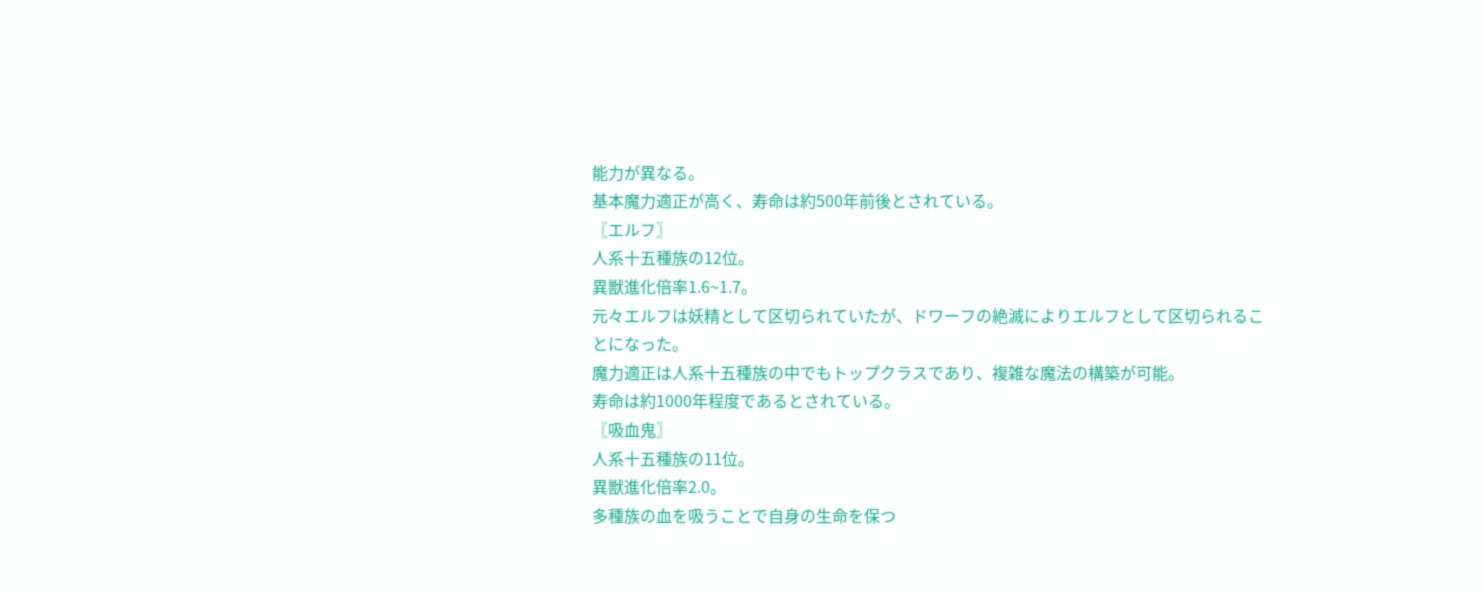能力が異なる。
基本魔力適正が高く、寿命は約500年前後とされている。
〖エルフ〗
人系十五種族の12位。
異獣進化倍率1.6~1.7。
元々エルフは妖精として区切られていたが、ドワーフの絶滅によりエルフとして区切られることになった。
魔力適正は人系十五種族の中でもトップクラスであり、複雑な魔法の構築が可能。
寿命は約1000年程度であるとされている。
〖吸血鬼〗
人系十五種族の11位。
異獣進化倍率2.0。
多種族の血を吸うことで自身の生命を保つ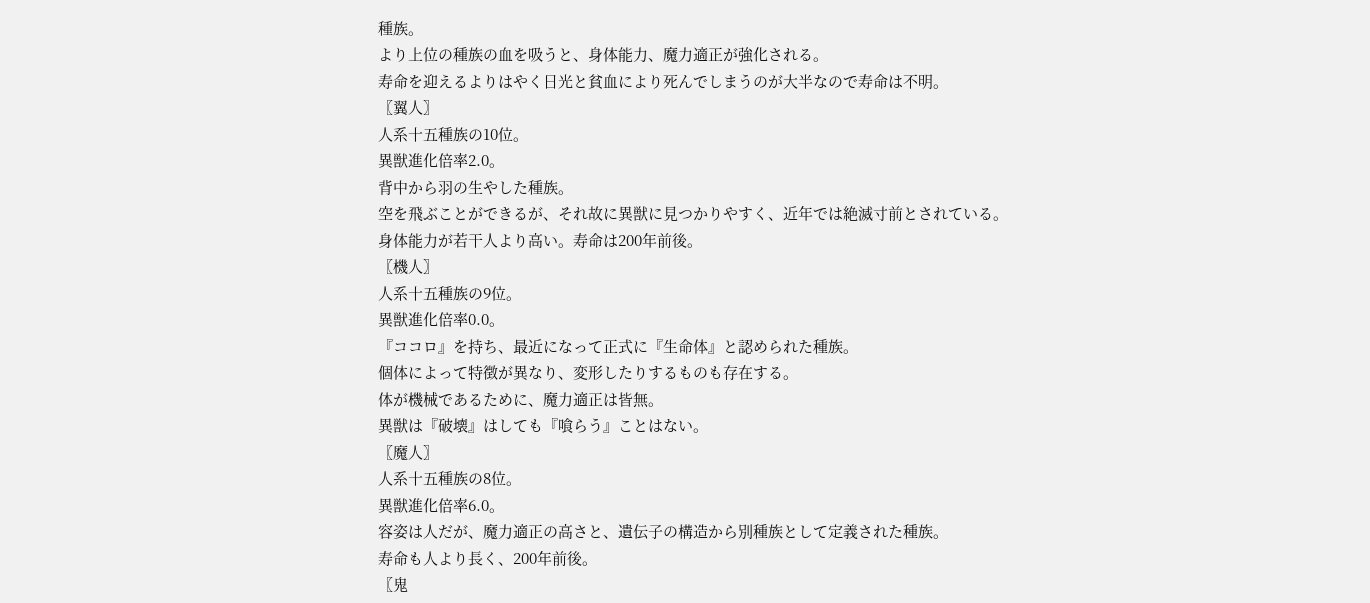種族。
より上位の種族の血を吸うと、身体能力、魔力適正が強化される。
寿命を迎えるよりはやく日光と貧血により死んでしまうのが大半なので寿命は不明。
〖翼人〗
人系十五種族の10位。
異獣進化倍率2.0。
背中から羽の生やした種族。
空を飛ぶことができるが、それ故に異獣に見つかりやすく、近年では絶滅寸前とされている。
身体能力が若干人より高い。寿命は200年前後。
〖機人〗
人系十五種族の9位。
異獣進化倍率0.0。
『ココロ』を持ち、最近になって正式に『生命体』と認められた種族。
個体によって特徴が異なり、変形したりするものも存在する。
体が機械であるために、魔力適正は皆無。
異獣は『破壊』はしても『喰らう』ことはない。
〖魔人〗
人系十五種族の8位。
異獣進化倍率6.0。
容姿は人だが、魔力適正の高さと、遺伝子の構造から別種族として定義された種族。
寿命も人より長く、200年前後。
〖鬼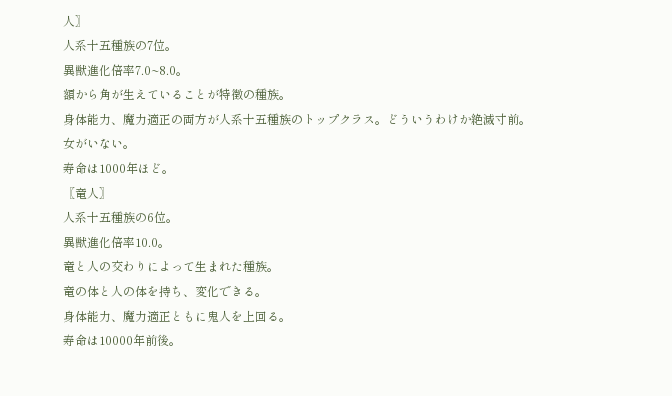人〗
人系十五種族の7位。
異獣進化倍率7.0~8.0。
額から角が生えていることが特徴の種族。
身体能力、魔力適正の両方が人系十五種族のトップクラス。どういうわけか絶滅寸前。
女がいない。
寿命は1000年ほど。
〖竜人〗
人系十五種族の6位。
異獣進化倍率10.0。
竜と人の交わりによって生まれた種族。
竜の体と人の体を持ち、変化できる。
身体能力、魔力適正ともに鬼人を上回る。
寿命は10000年前後。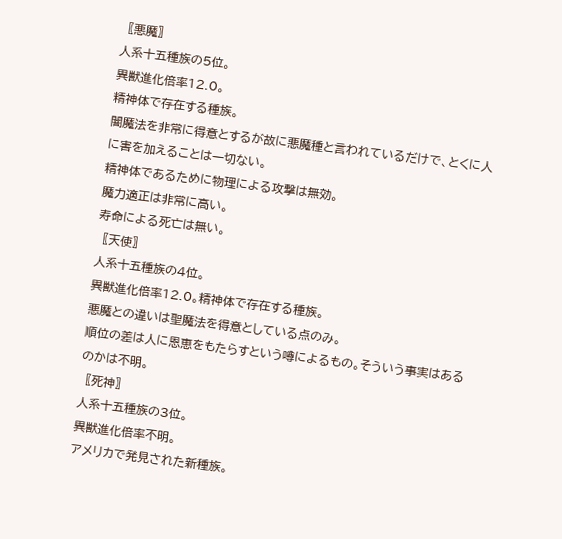〖悪魔〗
人系十五種族の5位。
異獣進化倍率12.0。
精神体で存在する種族。
闇魔法を非常に得意とするが故に悪魔種と言われているだけで、とくに人に害を加えることは一切ない。
精神体であるために物理による攻撃は無効。
魔力適正は非常に高い。
寿命による死亡は無い。
〖天使〗
人系十五種族の4位。
異獣進化倍率12.0。精神体で存在する種族。
悪魔との違いは聖魔法を得意としている点のみ。
順位の差は人に恩恵をもたらすという噂によるもの。そういう事実はあるのかは不明。
〖死神〗
人系十五種族の3位。
異獣進化倍率不明。
アメリカで発見された新種族。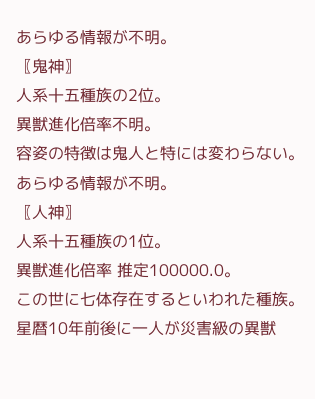あらゆる情報が不明。
〖鬼神〗
人系十五種族の2位。
異獣進化倍率不明。
容姿の特徴は鬼人と特には変わらない。
あらゆる情報が不明。
〖人神〗
人系十五種族の1位。
異獣進化倍率 推定100000.0。
この世に七体存在するといわれた種族。
星暦10年前後に一人が災害級の異獣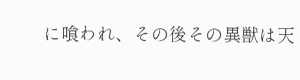に喰われ、その後その異獣は天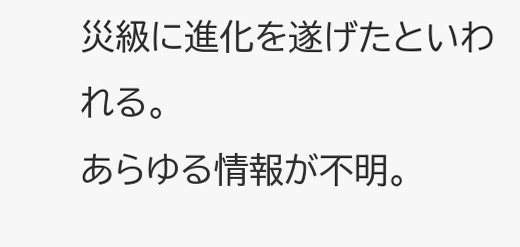災級に進化を遂げたといわれる。
あらゆる情報が不明。